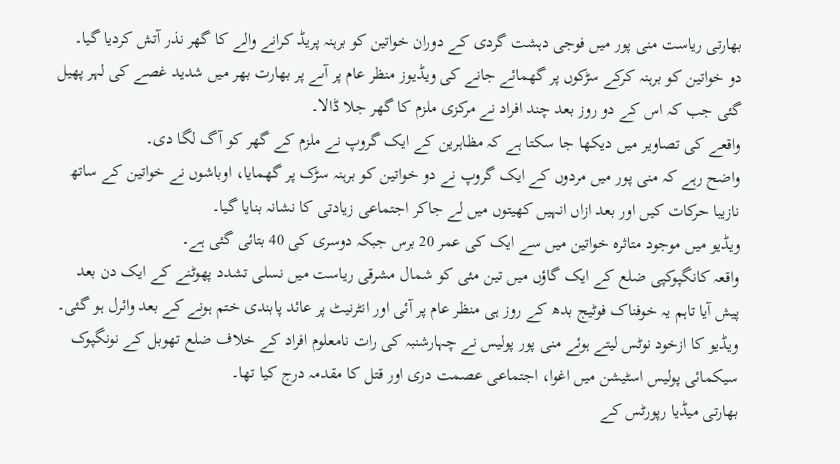بھارتی ریاست منی پور میں فوجی دہشت گردی کے دوران خواتین کو برہنہ پریڈ کرانے والے کا گھر نذر آتش کردیا گیا۔
دو خواتین کو برہنہ کرکے سڑکوں پر گھمائے جانے کی ویڈیوز منظر عام پر آںے پر بھارت بھر میں شدید غصے کی لہر پھیل گئی جب کہ اس کے دو روز بعد چند افراد نے مرکزی ملزم کا گھر جلا ڈالا۔
واقعے کی تصاویر میں دیکھا جا سکتا ہے کہ مظاہرین کے ایک گروپ نے ملزم کے گھر کو آگ لگا دی۔
واضح رہے کہ منی پور میں مردوں کے ایک گروپ نے دو خواتین کو برہنہ سڑک پر گھمایا، اوباشوں نے خواتین کے ساتھ نازیبا حرکات کیں اور بعد ازاں انہیں کھیتوں میں لے جاکر اجتماعی زیادتی کا نشانہ بنایا گیا۔
ویڈیو میں موجود متاثرہ خواتین میں سے ایک کی عمر 20 برس جبکہ دوسری کی 40 بتائی گئی ہے۔
واقعہ کانگپوکپی ضلع کے ایک گاؤں میں تین مئی کو شمال مشرقی ریاست میں نسلی تشدد پھوٹنے کے ایک دن بعد پیش آیا تاہم یہ خوفناک فوٹیج بدھ کے روز ہی منظر عام پر آئی اور انٹرنیٹ پر عائد پابندی ختم ہونے کے بعد وائرل ہو گئی۔
ویڈیو کا ازخود نوٹس لیتے ہوئے منی پور پولیس نے چہارشنبہ کی رات نامعلوم افراد کے خلاف ضلع تھوبل کے نونگپوک سیکمائی پولیس اسٹیشن میں اغوا، اجتماعی عصمت دری اور قتل کا مقدمہ درج کیا تھا۔
بھارتی میڈیا رپورٹس کے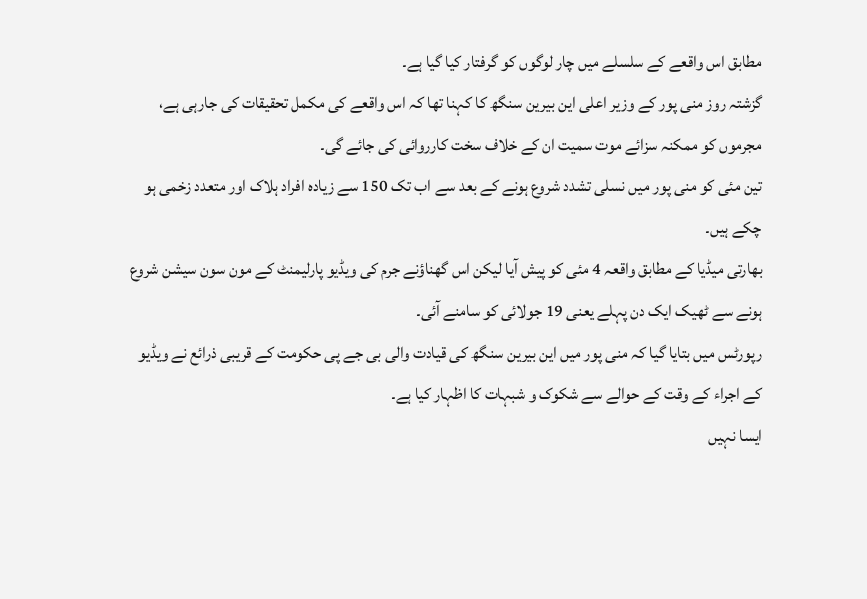مطابق اس واقعے کے سلسلے میں چار لوگوں کو گرفتار کیا گیا ہے۔
گزشتہ روز منی پور کے وزیر اعلی این بیرین سنگھ کا کہنا تھا کہ اس واقعے کی مکمل تحقیقات کی جارہی ہے، مجرموں کو ممکنہ سزائے موت سمیت ان کے خلاف سخت کارروائی کی جائے گی۔
تین مئی کو منی پور میں نسلی تشدد شروع ہونے کے بعد سے اب تک 150 سے زیادہ افراد ہلاک اور متعدد زخمی ہو چکے ہیں۔
بھارتی میڈیا کے مطابق واقعہ 4 مئی کو پیش آیا لیکن اس گھناؤنے جرم کی ویڈیو پارلیمنٹ کے مون سون سیشن شروع ہونے سے ٹھیک ایک دن پہلے یعنی 19 جولائی کو سامنے آئی۔
رپورٹس میں بتایا گیا کہ منی پور میں این بیرین سنگھ کی قیادت والی بی جے پی حکومت کے قریبی ذرائع نے ویڈیو کے اجراء کے وقت کے حوالے سے شکوک و شبہات کا اظہار کیا ہے۔
ایسا نہیں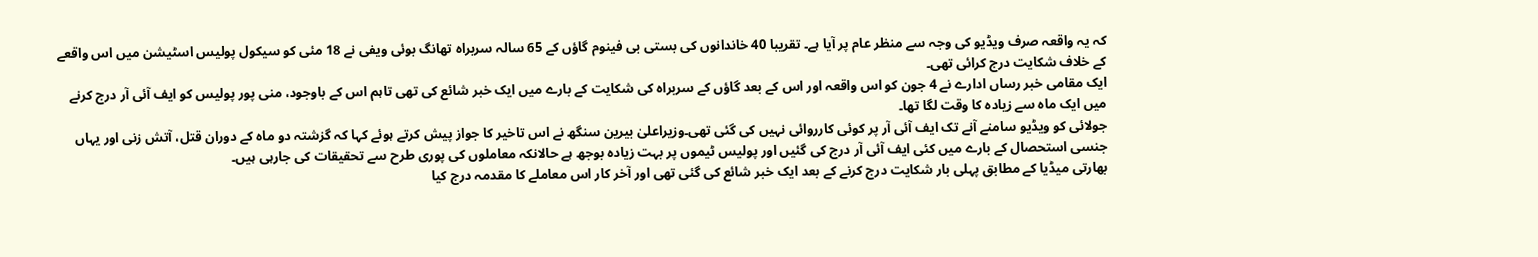کہ یہ واقعہ صرف ویڈیو کی وجہ سے منظر عام پر آیا ہے۔ تقریبا 40 خاندانوں کی بستی بی فینوم گاؤں کے 65 سالہ سربراہ تھانگ بوئی ویفی نے 18 مئی کو سیکول پولیس اسٹیشن میں اس واقعے کے خلاف شکایت درج کرائی تھی۔
ایک مقامی خبر رساں ادارے نے 4 جون کو اس واقعہ اور اس کے بعد گاؤں کے سربراہ کی شکایت کے بارے میں ایک خبر شائع کی تھی تاہم اس کے باوجود، منی پور پولیس کو ایف آئی آر درج کرنے میں ایک ماہ سے زیادہ کا وقت لگا تھا۔
جولائی کو ویڈیو سامنے آنے تک ایف آئی آر پر کوئی کارروائی نہیں کی گئی تھی۔وزیراعلیٰ بیرین سنگھ نے اس تاخیر کا جواز پیش کرتے ہوئے کہا کہ گزشتہ دو ماہ کے دوران قتل، آتش زنی اور یہاں جنسی استحصال کے بارے میں کئی ایف آئی آر درج کی گئیں اور پولیس ٹیموں پر بہت زیادہ بوجھ ہے حالانکہ معاملوں کی پوری طرح سے تحقیقات کی جارہی ہیں۔
بھارتی میڈیا کے مطابق پہلی بار شکایت درج کرنے کے بعد ایک خبر شائع کی گئی تھی اور آخر کار اس معاملے کا مقدمہ درج کیا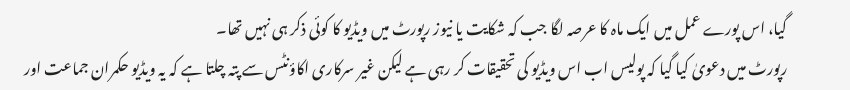گیا، اس پورے عمل میں ایک ماہ کا عرصہ لگا جب کہ شکایت یا نیوز رپورٹ میں ویڈیو کا کوئی ذکر ہی نہیں تھا۔
رپورٹ میں دعویٰ کیا گیا کہ پولیس اب اس ویڈیو کی تحقیقات کر رہی ہے لیکن غیر سرکاری اکاؤنٹس سے پتہ چلتا ہے کہ یہ ویڈیو حکمران جماعت اور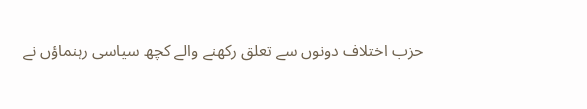حزب اختلاف دونوں سے تعلق رکھنے والے کچھ سیاسی رہنماؤں نے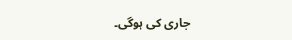جاری کی ہوگی۔